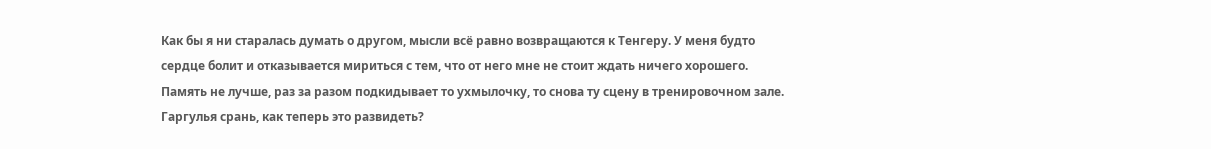Как бы я ни старалась думать о другом, мысли всё равно возвращаются к Тенгеру. У меня будто сердце болит и отказывается мириться с тем, что от него мне не стоит ждать ничего хорошего. Память не лучше, раз за разом подкидывает то ухмылочку, то снова ту сцену в тренировочном зале. Гаргулья срань, как теперь это развидеть?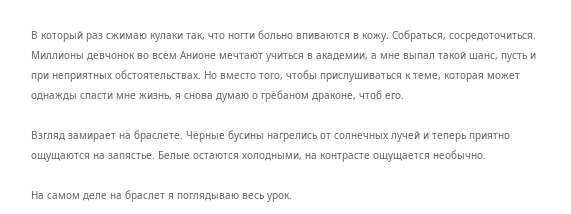В который раз сжимаю кулаки так, что ногти больно впиваются в кожу. Собраться, сосредоточиться. Миллионы девчонок во всём Анионе мечтают учиться в академии, а мне выпал такой шанс, пусть и при неприятных обстоятельствах. Но вместо того, чтобы прислушиваться к теме, которая может однажды спасти мне жизнь, я снова думаю о грёбаном драконе, чтоб его.

Взгляд замирает на браслете. Чёрные бусины нагрелись от солнечных лучей и теперь приятно ощущаются на запястье. Белые остаются холодными, на контрасте ощущается необычно.

На самом деле на браслет я поглядываю весь урок.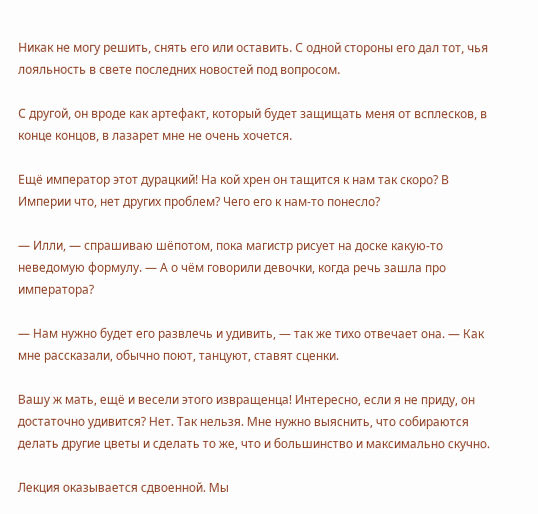Никак не могу решить, снять его или оставить. С одной стороны его дал тот, чья лояльность в свете последних новостей под вопросом.

С другой, он вроде как артефакт, который будет защищать меня от всплесков, в конце концов, в лазарет мне не очень хочется.

Ещё император этот дурацкий! На кой хрен он тащится к нам так скоро? В Империи что, нет других проблем? Чего его к нам-то понесло?

— Илли, — спрашиваю шёпотом, пока магистр рисует на доске какую-то неведомую формулу. — А о чём говорили девочки, когда речь зашла про императора?

— Нам нужно будет его развлечь и удивить, — так же тихо отвечает она. — Как мне рассказали, обычно поют, танцуют, ставят сценки.

Вашу ж мать, ещё и весели этого извращенца! Интересно, если я не приду, он достаточно удивится? Нет. Так нельзя. Мне нужно выяснить, что собираются делать другие цветы и сделать то же, что и большинство и максимально скучно.

Лекция оказывается сдвоенной. Мы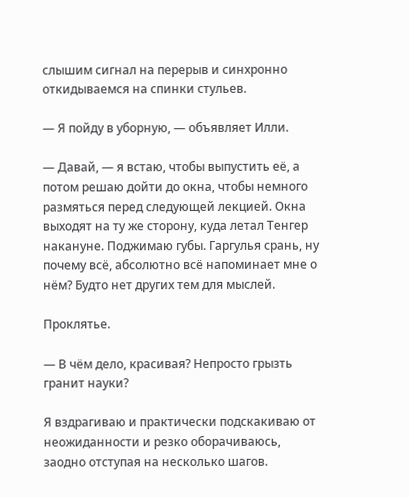слышим сигнал на перерыв и синхронно откидываемся на спинки стульев.

— Я пойду в уборную, — объявляет Илли.

— Давай, — я встаю, чтобы выпустить её, а потом решаю дойти до окна, чтобы немного размяться перед следующей лекцией. Окна выходят на ту же сторону, куда летал Тенгер накануне. Поджимаю губы. Гаргулья срань, ну почему всё, абсолютно всё напоминает мне о нём? Будто нет других тем для мыслей.

Проклятье.

— В чём дело, красивая? Непросто грызть гранит науки?

Я вздрагиваю и практически подскакиваю от неожиданности и резко оборачиваюсь, заодно отступая на несколько шагов.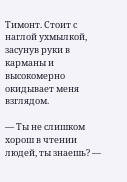Тимонт. Стоит с наглой ухмылкой, засунув руки в карманы и высокомерно окидывает меня взглядом.

— Ты не слишком хорош в чтении людей, ты знаешь? —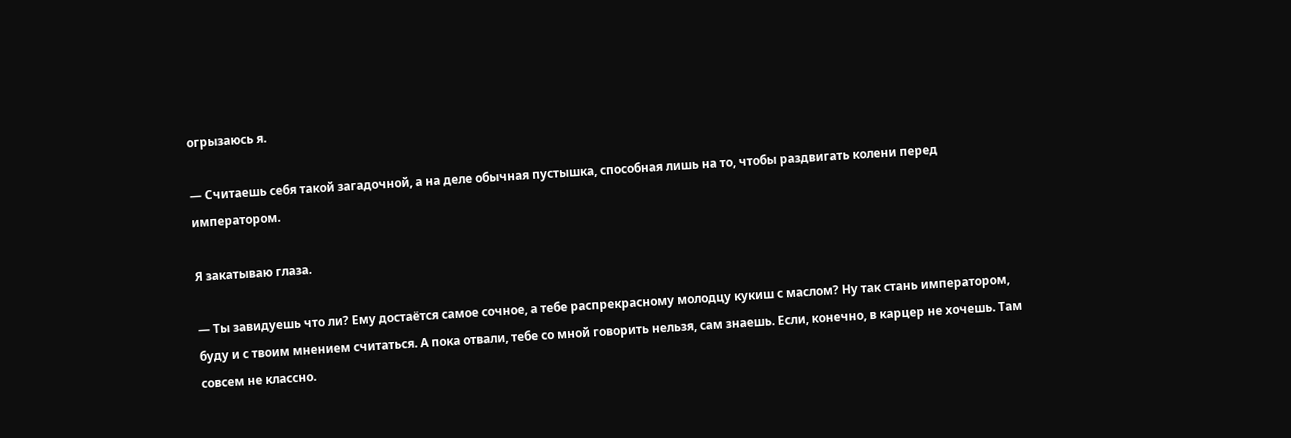огрызаюсь я.

— Считаешь себя такой загадочной, а на деле обычная пустышка, способная лишь на то, чтобы раздвигать колени перед императором.

Я закатываю глаза.

— Ты завидуешь что ли? Ему достаётся самое сочное, а тебе распрекрасному молодцу кукиш с маслом? Ну так стань императором, буду и с твоим мнением считаться. А пока отвали, тебе со мной говорить нельзя, сам знаешь. Если, конечно, в карцер не хочешь. Там совсем не классно.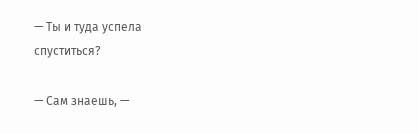— Ты и туда успела спуститься?

— Сам знаешь, —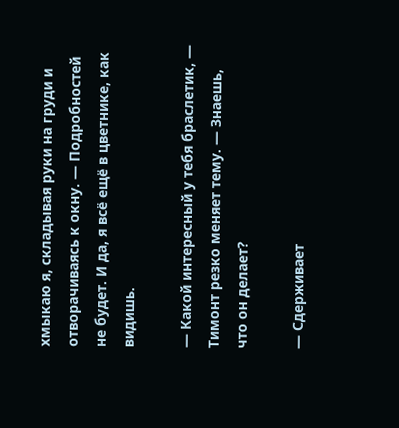хмыкаю я, складывая руки на груди и отворачиваясь к окну. — Подробностей не будет. И да, я всё ещё в цветнике, как видишь.

— Какой интересный у тебя браслетик, — Тимонт резко меняет тему. — Знаешь, что он делает?

— Сдерживает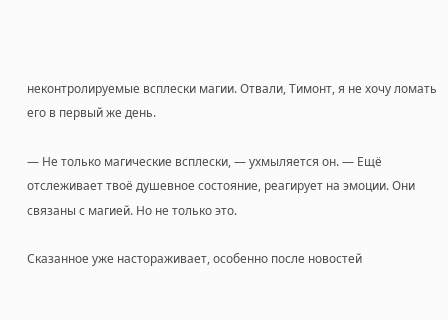неконтролируемые всплески магии. Отвали, Тимонт, я не хочу ломать его в первый же день.

— Не только магические всплески, — ухмыляется он. — Ещё отслеживает твоё душевное состояние, реагирует на эмоции. Они связаны с магией. Но не только это.

Сказанное уже настораживает, особенно после новостей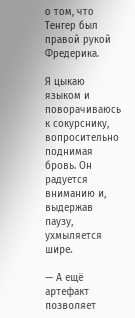о том, что Тенгер был правой рукой Фредерика.

Я цыкаю языком и поворачиваюсь к сокурснику, вопросительно поднимая бровь. Он радуется вниманию и, выдержав паузу, ухмыляется шире.

— А ещё артефакт позволяет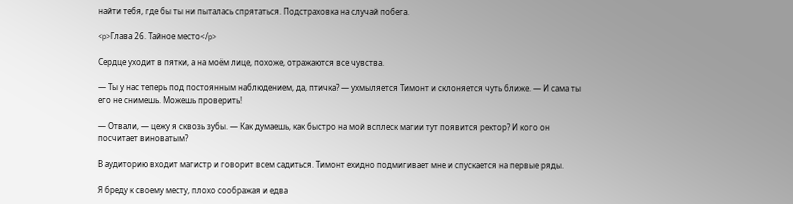найти тебя, где бы ты ни пыталась спрятаться. Подстраховка на случай побега.

<p>Глава 26. Тайное место</p>

Сердце уходит в пятки, а на моём лице, похоже, отражаются все чувства.

— Ты у нас теперь под постоянным наблюдением, да, птичка? — ухмыляется Тимонт и склоняется чуть ближе. — И сама ты его не снимешь. Можешь проверить!

— Отвали, — цежу я сквозь зубы. — Как думаешь, как быстро на мой всплеск магии тут появится ректор? И кого он посчитает виноватым?

В аудиторию входит магистр и говорит всем садиться. Тимонт ехидно подмигивает мне и спускается на первые ряды.

Я бреду к своему месту, плохо соображая и едва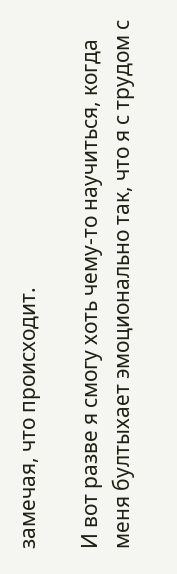замечая, что происходит.

И вот разве я смогу хоть чему-то научиться, когда меня бултыхает эмоционально так, что я с трудом с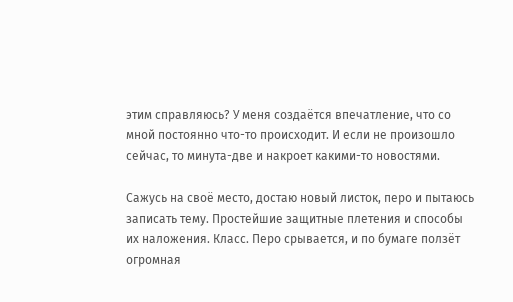этим справляюсь? У меня создаётся впечатление, что со мной постоянно что-то происходит. И если не произошло сейчас, то минута-две и накроет какими-то новостями.

Сажусь на своё место, достаю новый листок, перо и пытаюсь записать тему. Простейшие защитные плетения и способы их наложения. Класс. Перо срывается, и по бумаге ползёт огромная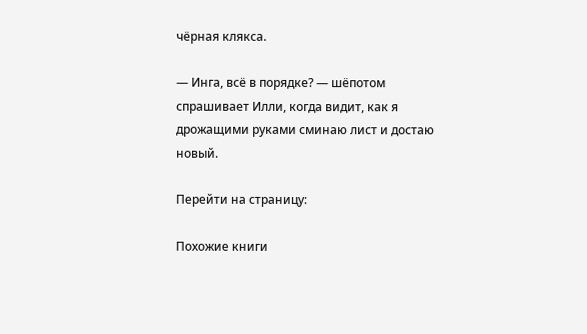чёрная клякса.

— Инга, всё в порядке? — шёпотом спрашивает Илли, когда видит, как я дрожащими руками сминаю лист и достаю новый.

Перейти на страницу:

Похожие книги